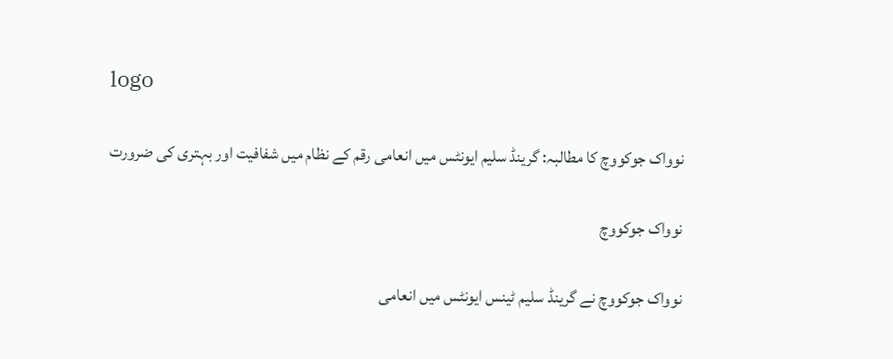logo

نوواک جوکووچ کا مطالبہ: گرینڈ سلیم ایونٹس میں انعامی رقم کے نظام میں شفافیت اور بہتری کی ضرورت

نوواک جوکووچ

نوواک جوکووچ نے گرینڈ سلیم ٹینس ایونٹس میں انعامی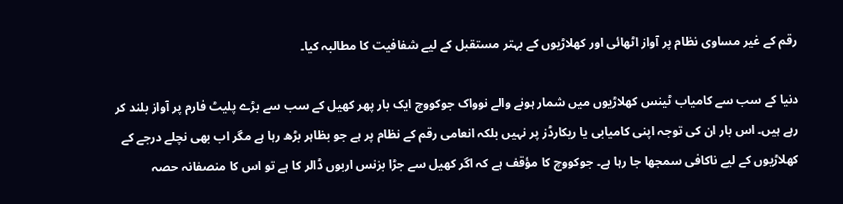رقم کے غیر مساوی نظام پر آواز اٹھائی اور کھلاڑیوں کے بہتر مستقبل کے لیے شفافیت کا مطالبہ کیا۔

دنیا کے سب سے کامیاب ٹینس کھلاڑیوں میں شمار ہونے والے نوواک جوکووچ ایک بار پھر کھیل کے سب سے بڑے پلیٹ فارم پر آواز بلند کر رہے ہیں۔ اس بار ان کی توجہ اپنی کامیابی یا ریکارڈز پر نہیں بلکہ انعامی رقم کے نظام پر ہے جو بظاہر بڑھ رہا ہے مگر اب بھی نچلے درجے کے کھلاڑیوں کے لیے ناکافی سمجھا جا رہا ہے۔ جوکووچ کا مؤقف ہے کہ اگر کھیل سے جڑا بزنس اربوں ڈالر کا ہے تو اس کا منصفانہ حصہ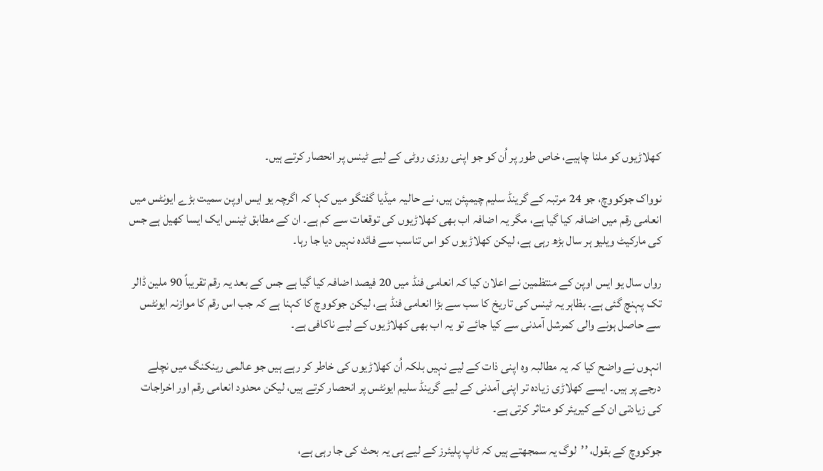کھلاڑیوں کو ملنا چاہیے، خاص طور پر اُن کو جو اپنی روزی روٹی کے لیے ٹینس پر انحصار کرتے ہیں۔

نوواک جوکووچ، جو 24 مرتبہ کے گرینڈ سلیم چیمپئن ہیں، نے حالیہ میڈیا گفتگو میں کہا کہ اگرچہ یو ایس اوپن سمیت بڑے ایونٹس میں انعامی رقم میں اضافہ کیا گیا ہے، مگر یہ اضافہ اب بھی کھلاڑیوں کی توقعات سے کم ہے۔ ان کے مطابق ٹینس ایک ایسا کھیل ہے جس کی مارکیٹ ویلیو ہر سال بڑھ رہی ہے، لیکن کھلاڑیوں کو اس تناسب سے فائدہ نہیں دیا جا رہا۔

رواں سال یو ایس اوپن کے منتظمین نے اعلان کیا کہ انعامی فنڈ میں 20 فیصد اضافہ کیا گیا ہے جس کے بعد یہ رقم تقریباً 90 ملین ڈالر تک پہنچ گئی ہے۔ بظاہر یہ ٹینس کی تاریخ کا سب سے بڑا انعامی فنڈ ہے، لیکن جوکووچ کا کہنا ہے کہ جب اس رقم کا موازنہ ایونٹس سے حاصل ہونے والی کمرشل آمدنی سے کیا جائے تو یہ اب بھی کھلاڑیوں کے لیے ناکافی ہے۔

انہوں نے واضح کیا کہ یہ مطالبہ وہ اپنی ذات کے لیے نہیں بلکہ اُن کھلاڑیوں کی خاطر کر رہے ہیں جو عالمی رینکنگ میں نچلے درجے پر ہیں۔ ایسے کھلاڑی زیادہ تر اپنی آمدنی کے لیے گرینڈ سلیم ایونٹس پر انحصار کرتے ہیں، لیکن محدود انعامی رقم اور اخراجات کی زیادتی ان کے کیریئر کو متاثر کرتی ہے۔

جوکووچ کے بقول، ’’لوگ یہ سمجھتے ہیں کہ ٹاپ پلیئرز کے لیے ہی یہ بحث کی جا رہی ہے،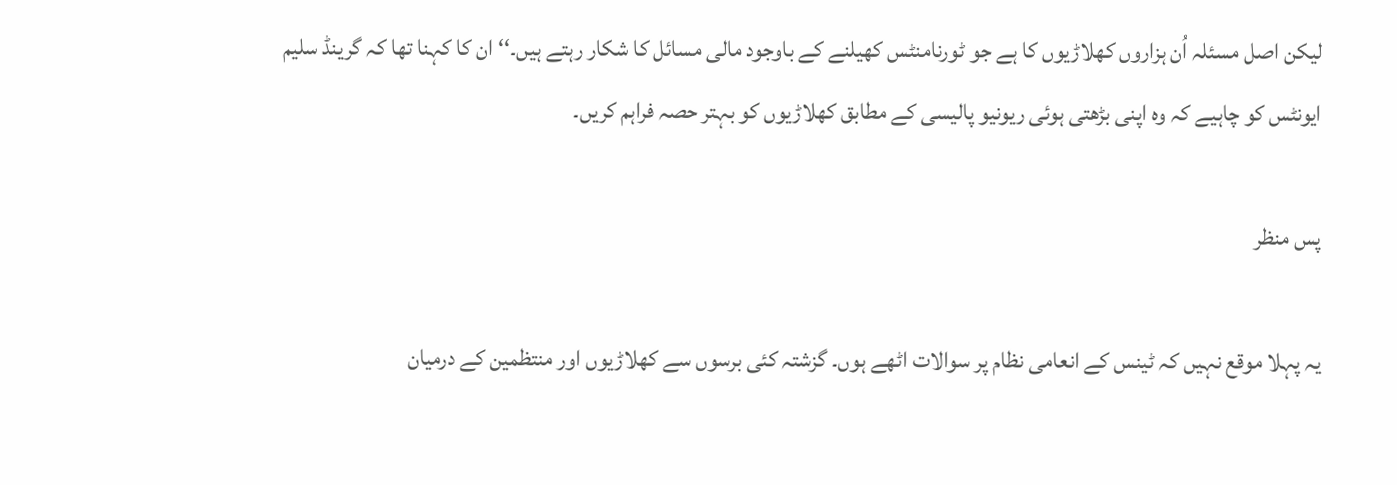لیکن اصل مسئلہ اُن ہزاروں کھلاڑیوں کا ہے جو ٹورنامنٹس کھیلنے کے باوجود مالی مسائل کا شکار رہتے ہیں۔‘‘ ان کا کہنا تھا کہ گرینڈ سلیم ایونٹس کو چاہیے کہ وہ اپنی بڑھتی ہوئی ریونیو پالیسی کے مطابق کھلاڑیوں کو بہتر حصہ فراہم کریں۔

پس منظر

یہ پہلا موقع نہیں کہ ٹینس کے انعامی نظام پر سوالات اٹھے ہوں۔ گزشتہ کئی برسوں سے کھلاڑیوں اور منتظمین کے درمیان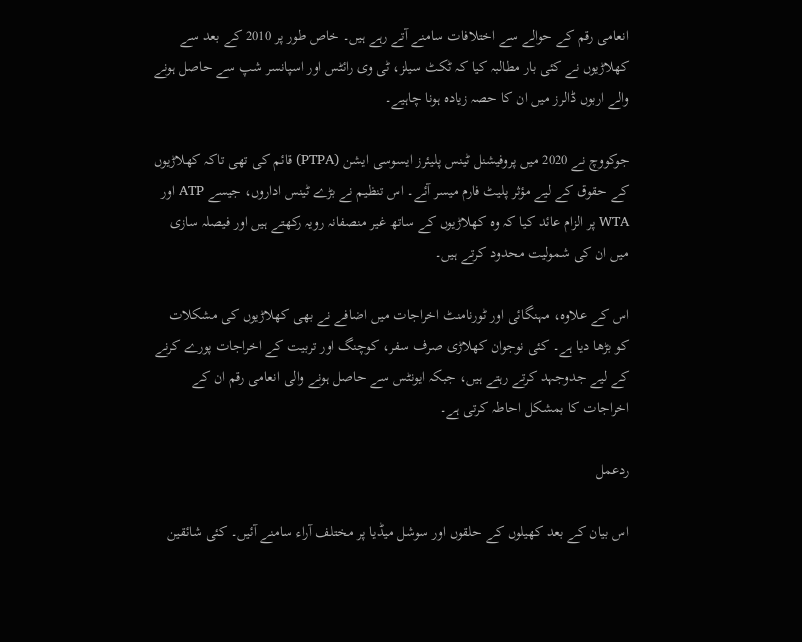انعامی رقم کے حوالے سے اختلافات سامنے آتے رہے ہیں۔ خاص طور پر 2010 کے بعد سے کھلاڑیوں نے کئی بار مطالبہ کیا کہ ٹکٹ سیلز، ٹی وی رائٹس اور اسپانسر شپ سے حاصل ہونے والے اربوں ڈالرز میں ان کا حصہ زیادہ ہونا چاہیے۔

جوکووچ نے 2020 میں پروفیشنل ٹینس پلیئرز ایسوسی ایشن (PTPA) قائم کی تھی تاکہ کھلاڑیوں کے حقوق کے لیے مؤثر پلیٹ فارم میسر آئے۔ اس تنظیم نے بڑے ٹینس اداروں، جیسے ATP اور WTA پر الزام عائد کیا کہ وہ کھلاڑیوں کے ساتھ غیر منصفانہ رویہ رکھتے ہیں اور فیصلہ سازی میں ان کی شمولیت محدود کرتے ہیں۔

اس کے علاوہ، مہنگائی اور ٹورنامنٹ اخراجات میں اضافے نے بھی کھلاڑیوں کی مشکلات کو بڑھا دیا ہے۔ کئی نوجوان کھلاڑی صرف سفر، کوچنگ اور تربیت کے اخراجات پورے کرنے کے لیے جدوجہد کرتے رہتے ہیں، جبکہ ایونٹس سے حاصل ہونے والی انعامی رقم ان کے اخراجات کا بمشکل احاطہ کرتی ہے۔

ردعمل

اس بیان کے بعد کھیلوں کے حلقوں اور سوشل میڈیا پر مختلف آراء سامنے آئیں۔ کئی شائقین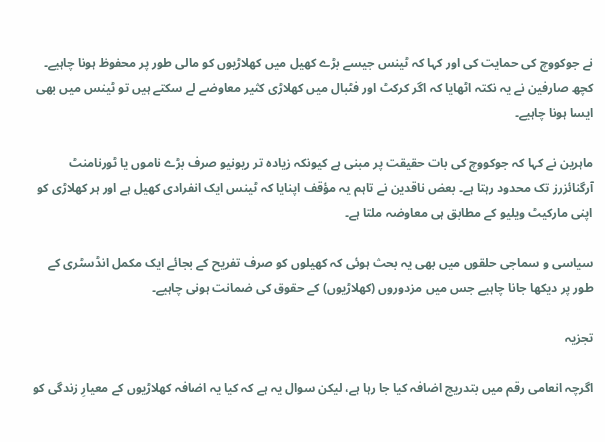نے جوکووچ کی حمایت کی اور کہا کہ ٹینس جیسے بڑے کھیل میں کھلاڑیوں کو مالی طور پر محفوظ ہونا چاہیے۔ کچھ صارفین نے یہ نکتہ اٹھایا کہ اگر کرکٹ اور فٹبال میں کھلاڑی کثیر معاوضے لے سکتے ہیں تو ٹینس میں بھی ایسا ہونا چاہیے۔

ماہرین نے کہا کہ جوکووچ کی بات حقیقت پر مبنی ہے کیونکہ زیادہ تر ریونیو صرف بڑے ناموں یا ٹورنامنٹ آرگنائزرز تک محدود رہتا ہے۔ بعض ناقدین نے تاہم یہ مؤقف اپنایا کہ ٹینس ایک انفرادی کھیل ہے اور ہر کھلاڑی کو اپنی مارکیٹ ویلیو کے مطابق ہی معاوضہ ملتا ہے۔

سیاسی و سماجی حلقوں میں بھی یہ بحث ہوئی کہ کھیلوں کو صرف تفریح کے بجائے ایک مکمل انڈسٹری کے طور پر دیکھا جانا چاہیے جس میں مزدوروں (کھلاڑیوں) کے حقوق کی ضمانت ہونی چاہیے۔

تجزیہ

اگرچہ انعامی رقم میں بتدریج اضافہ کیا جا رہا ہے، لیکن سوال یہ ہے کہ کیا یہ اضافہ کھلاڑیوں کے معیارِ زندگی کو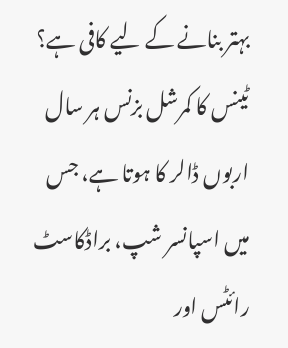بہتر بنانے کے لیے کافی ہے؟ ٹینس کا کمرشل بزنس ہر سال اربوں ڈالر کا ہوتا ہے، جس میں اسپانسر شپ، براڈکاسٹ رائٹس اور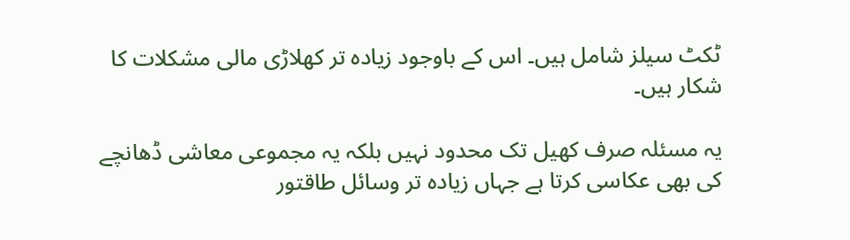ٹکٹ سیلز شامل ہیں۔ اس کے باوجود زیادہ تر کھلاڑی مالی مشکلات کا شکار ہیں۔

یہ مسئلہ صرف کھیل تک محدود نہیں بلکہ یہ مجموعی معاشی ڈھانچے کی بھی عکاسی کرتا ہے جہاں زیادہ تر وسائل طاقتور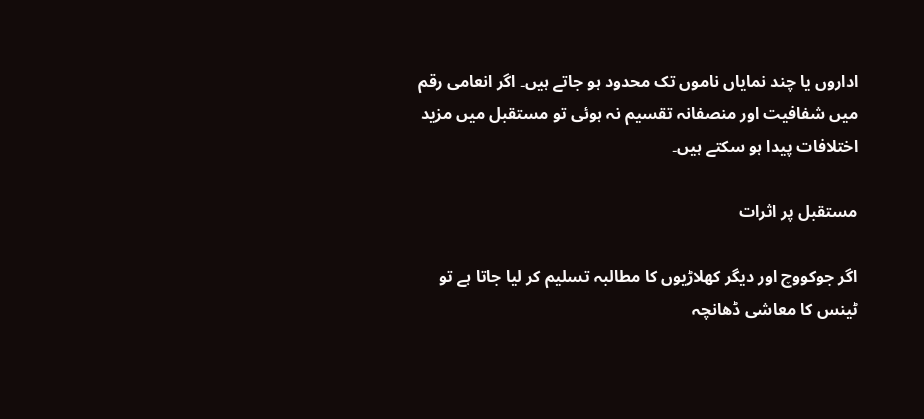اداروں یا چند نمایاں ناموں تک محدود ہو جاتے ہیں۔ اگر انعامی رقم میں شفافیت اور منصفانہ تقسیم نہ ہوئی تو مستقبل میں مزید اختلافات پیدا ہو سکتے ہیں۔

مستقبل پر اثرات

اگر جوکووچ اور دیگر کھلاڑیوں کا مطالبہ تسلیم کر لیا جاتا ہے تو ٹینس کا معاشی ڈھانچہ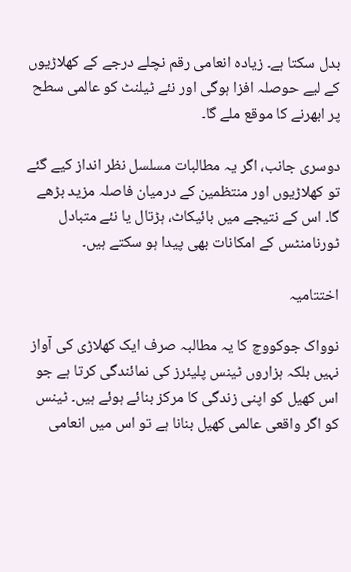بدل سکتا ہے۔ زیادہ انعامی رقم نچلے درجے کے کھلاڑیوں کے لیے حوصلہ افزا ہوگی اور نئے ٹیلنٹ کو عالمی سطح پر ابھرنے کا موقع ملے گا۔

دوسری جانب، اگر یہ مطالبات مسلسل نظر انداز کیے گئے تو کھلاڑیوں اور منتظمین کے درمیان فاصلہ مزید بڑھے گا۔ اس کے نتیجے میں بائیکاٹ، ہڑتال یا نئے متبادل ٹورنامنٹس کے امکانات بھی پیدا ہو سکتے ہیں۔

اختتامیہ

نوواک جوکووچ کا یہ مطالبہ صرف ایک کھلاڑی کی آواز نہیں بلکہ ہزاروں ٹینس پلیئرز کی نمائندگی کرتا ہے جو اس کھیل کو اپنی زندگی کا مرکز بنائے ہوئے ہیں۔ ٹینس کو اگر واقعی عالمی کھیل بنانا ہے تو اس میں انعامی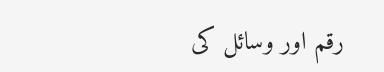رقم اور وسائل کی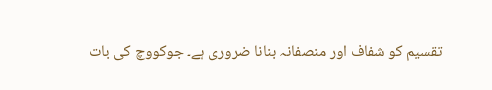تقسیم کو شفاف اور منصفانہ بنانا ضروری ہے۔ جوکووچ کی بات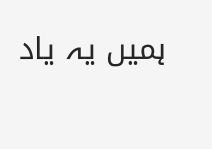ہمیں یہ یاد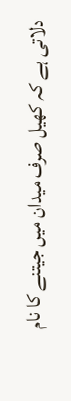دلاتی ہے کہ کھیل صرف میدان میں جیتنے کا نام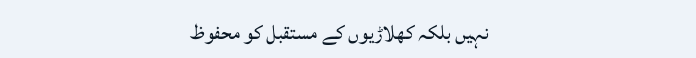نہیں بلکہ کھلاڑیوں کے مستقبل کو محفوظ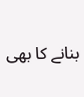بنانے کا بھی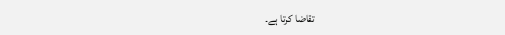تقاضا کرتا ہے۔